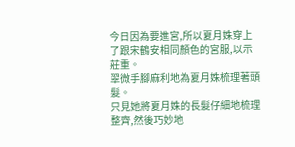今日因為要進宮,所以夏月姝穿上了跟宋鶴安相同顏色的宮服,以示莊重。
翠微手腳麻利地為夏月姝梳理著頭髮。
只見她將夏月姝的長髮仔細地梳理整齊,然後巧妙地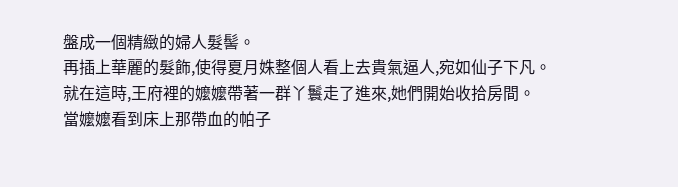盤成一個精緻的婦人髮髻。
再插上華麗的髮飾,使得夏月姝整個人看上去貴氣逼人,宛如仙子下凡。
就在這時,王府裡的嬤嬤帶著一群丫鬟走了進來,她們開始收拾房間。
當嬤嬤看到床上那帶血的帕子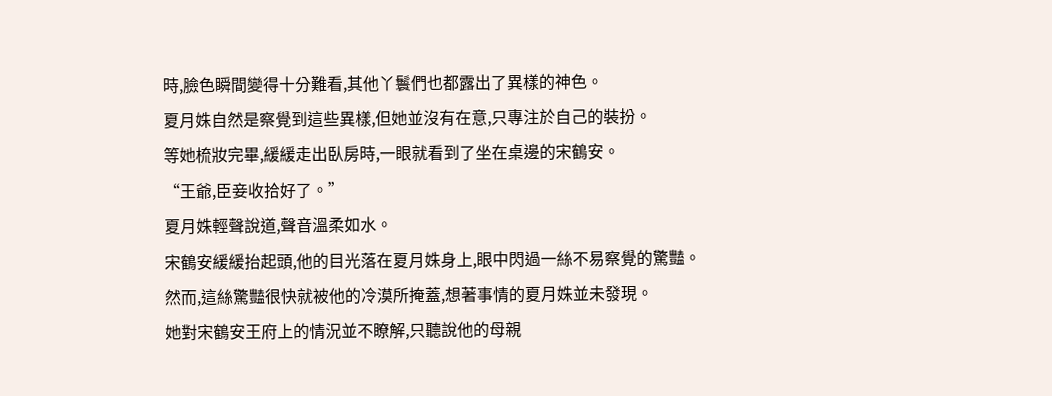時,臉色瞬間變得十分難看,其他丫鬟們也都露出了異樣的神色。
夏月姝自然是察覺到這些異樣,但她並沒有在意,只專注於自己的裝扮。
等她梳妝完畢,緩緩走出臥房時,一眼就看到了坐在桌邊的宋鶴安。
“王爺,臣妾收拾好了。”
夏月姝輕聲說道,聲音溫柔如水。
宋鶴安緩緩抬起頭,他的目光落在夏月姝身上,眼中閃過一絲不易察覺的驚豔。
然而,這絲驚豔很快就被他的冷漠所掩蓋,想著事情的夏月姝並未發現。
她對宋鶴安王府上的情況並不瞭解,只聽說他的母親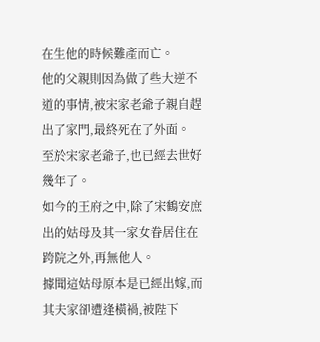在生他的時候難產而亡。
他的父親則因為做了些大逆不道的事情,被宋家老爺子親自趕出了家門,最終死在了外面。
至於宋家老爺子,也已經去世好幾年了。
如今的王府之中,除了宋鶴安庶出的姑母及其一家女眷居住在跨院之外,再無他人。
據聞這姑母原本是已經出嫁,而其夫家卻遭逢橫禍,被陛下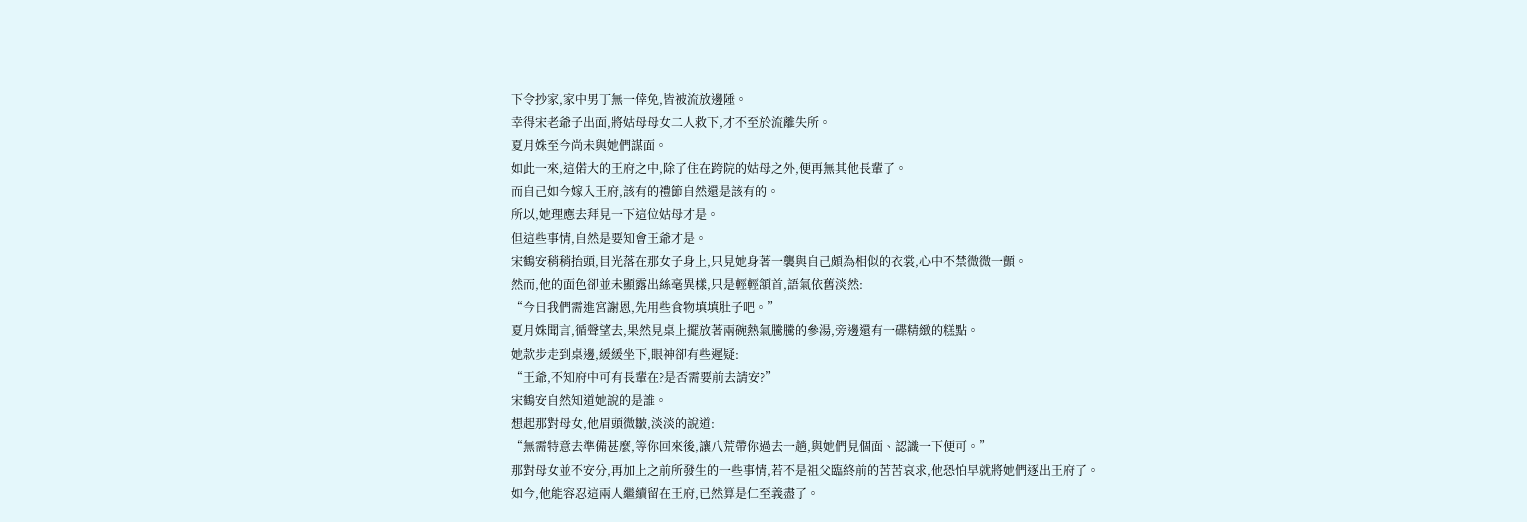下令抄家,家中男丁無一倖免,皆被流放邊陲。
幸得宋老爺子出面,將姑母母女二人救下,才不至於流離失所。
夏月姝至今尚未與她們謀面。
如此一來,這偌大的王府之中,除了住在跨院的姑母之外,便再無其他長輩了。
而自己如今嫁入王府,該有的禮節自然還是該有的。
所以,她理應去拜見一下這位姑母才是。
但這些事情,自然是要知會王爺才是。
宋鶴安稍稍抬頭,目光落在那女子身上,只見她身著一襲與自己頗為相似的衣裳,心中不禁微微一顫。
然而,他的面色卻並未顯露出絲毫異樣,只是輕輕頷首,語氣依舊淡然:
“今日我們需進宮謝恩,先用些食物填填肚子吧。”
夏月姝聞言,循聲望去,果然見桌上擺放著兩碗熱氣騰騰的參湯,旁邊還有一碟精緻的糕點。
她款步走到桌邊,緩緩坐下,眼神卻有些遲疑:
“王爺,不知府中可有長輩在?是否需要前去請安?”
宋鶴安自然知道她說的是誰。
想起那對母女,他眉頭微皺,淡淡的說道:
“無需特意去準備甚麼,等你回來後,讓八荒帶你過去一趟,與她們見個面、認識一下便可。”
那對母女並不安分,再加上之前所發生的一些事情,若不是祖父臨終前的苦苦哀求,他恐怕早就將她們逐出王府了。
如今,他能容忍這兩人繼續留在王府,已然算是仁至義盡了。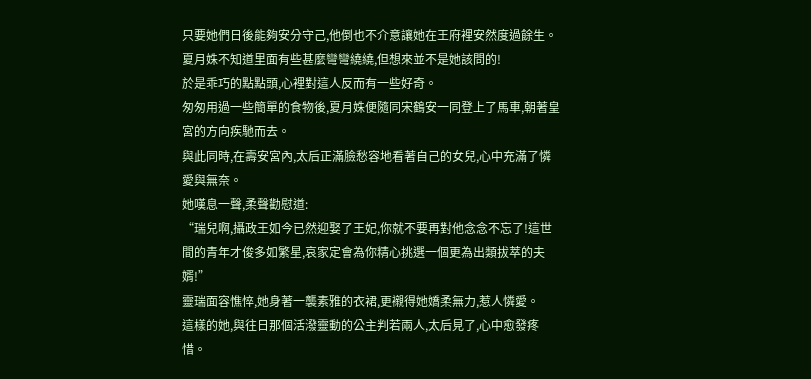只要她們日後能夠安分守己,他倒也不介意讓她在王府裡安然度過餘生。
夏月姝不知道里面有些甚麼彎彎繞繞,但想來並不是她該問的!
於是乖巧的點點頭,心裡對這人反而有一些好奇。
匆匆用過一些簡單的食物後,夏月姝便隨同宋鶴安一同登上了馬車,朝著皇宮的方向疾馳而去。
與此同時,在壽安宮內,太后正滿臉愁容地看著自己的女兒,心中充滿了憐愛與無奈。
她嘆息一聲,柔聲勸慰道:
“瑞兒啊,攝政王如今已然迎娶了王妃,你就不要再對他念念不忘了!這世間的青年才俊多如繁星,哀家定會為你精心挑選一個更為出類拔萃的夫婿!”
靈瑞面容憔悴,她身著一襲素雅的衣裙,更襯得她嬌柔無力,惹人憐愛。
這樣的她,與往日那個活潑靈動的公主判若兩人,太后見了,心中愈發疼惜。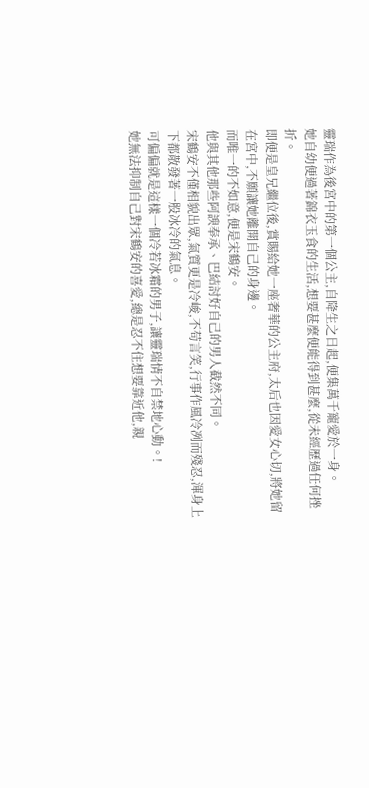靈瑞作為後宮中的第一個公主,自降生之日起,便集萬千寵愛於一身。
她自幼便過著錦衣玉食的生活,想要甚麼便能得到甚麼,從未經歷過任何挫折。
即便是皇兄繼位後,賞賜給她一座奢華的公主府,太后也因愛女心切,將她留在宮中,不願讓她離開自己的身邊。
而唯一的不如意,便是宋鶴安。
他與其他那些阿諛奉承、巴結討好自己的男人截然不同。
宋鶴安不僅相貌出眾,氣質更是冷峻,不苟言笑,行事作風冷冽而殘忍,渾身上下都散發著一股冰冷的氣息。
可偏偏就是這樣一個冷若冰霜的男子,讓靈瑞情不自禁地心動。!
她無法抑制自己對宋鶴安的喜愛,總是忍不住想要靠近他,親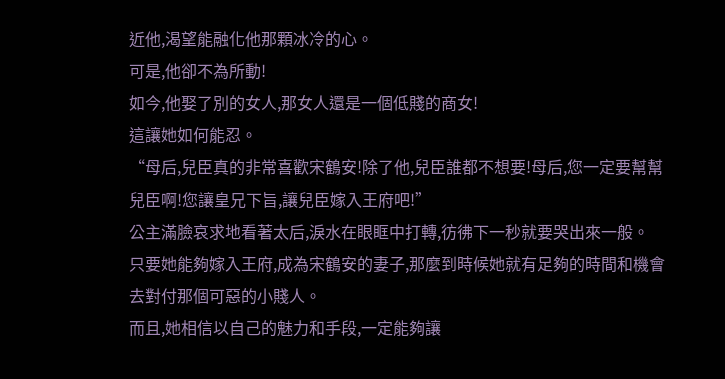近他,渴望能融化他那顆冰冷的心。
可是,他卻不為所動!
如今,他娶了別的女人,那女人還是一個低賤的商女!
這讓她如何能忍。
“母后,兒臣真的非常喜歡宋鶴安!除了他,兒臣誰都不想要!母后,您一定要幫幫兒臣啊!您讓皇兄下旨,讓兒臣嫁入王府吧!”
公主滿臉哀求地看著太后,淚水在眼眶中打轉,彷彿下一秒就要哭出來一般。
只要她能夠嫁入王府,成為宋鶴安的妻子,那麼到時候她就有足夠的時間和機會去對付那個可惡的小賤人。
而且,她相信以自己的魅力和手段,一定能夠讓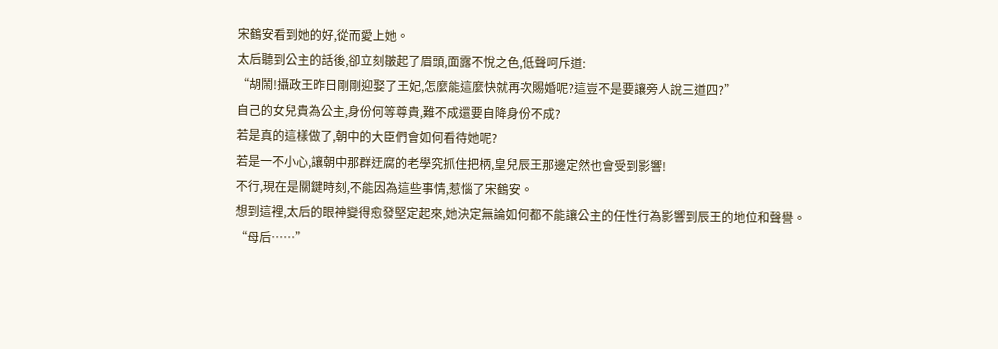宋鶴安看到她的好,從而愛上她。
太后聽到公主的話後,卻立刻皺起了眉頭,面露不悅之色,低聲呵斥道:
“胡鬧!攝政王昨日剛剛迎娶了王妃,怎麼能這麼快就再次賜婚呢?這豈不是要讓旁人說三道四?”
自己的女兒貴為公主,身份何等尊貴,難不成還要自降身份不成?
若是真的這樣做了,朝中的大臣們會如何看待她呢?
若是一不小心,讓朝中那群迂腐的老學究抓住把柄,皇兒辰王那邊定然也會受到影響!
不行,現在是關鍵時刻,不能因為這些事情,惹惱了宋鶴安。
想到這裡,太后的眼神變得愈發堅定起來,她決定無論如何都不能讓公主的任性行為影響到辰王的地位和聲譽。
“母后……”